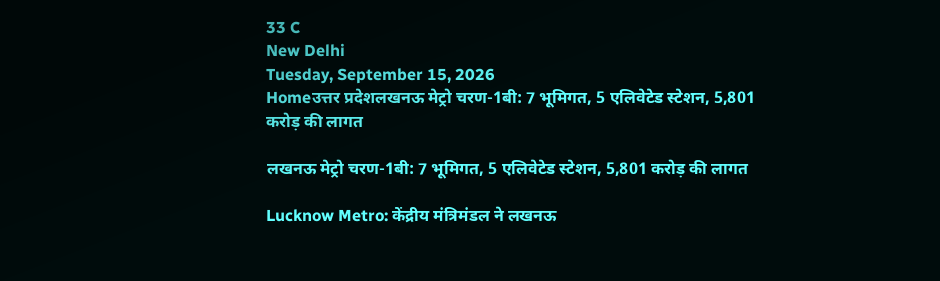33 C
New Delhi
Tuesday, September 15, 2026
Homeउत्तर प्रदेशलखनऊ मेट्रो चरण-1बी: 7 भूमिगत, 5 एलिवेटेड स्टेशन, 5,801 करोड़ की लागत

लखनऊ मेट्रो चरण-1बी: 7 भूमिगत, 5 एलिवेटेड स्टेशन, 5,801 करोड़ की लागत

Lucknow Metro: केंद्रीय मंत्रिमंडल ने लखनऊ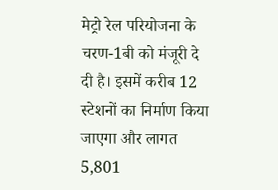मेट्रो रेल परियोजना के चरण-1बी को मंजूरी दे दी है। इसमें करीब 12 स्टेशनों का निर्माण किया जाएगा और लागत 5,801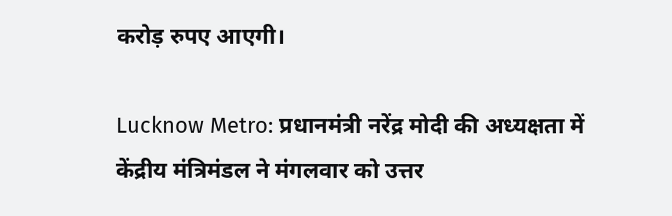करोड़ रुपए आएगी।

Lucknow Metro: प्रधानमंत्री नरेंद्र मोदी की अध्यक्षता में केंद्रीय मंत्रिमंडल ने मंगलवार को उत्तर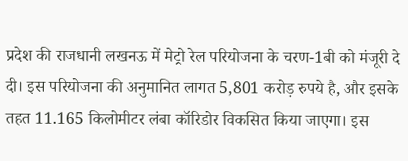प्रदेश की राजधानी लखनऊ में मेट्रो रेल परियोजना के चरण-1बी को मंजूरी दे दी। इस परियोजना की अनुमानित लागत 5,801 करोड़ रुपये है, और इसके तहत 11.165 किलोमीटर लंबा कॉरिडोर विकसित किया जाएगा। इस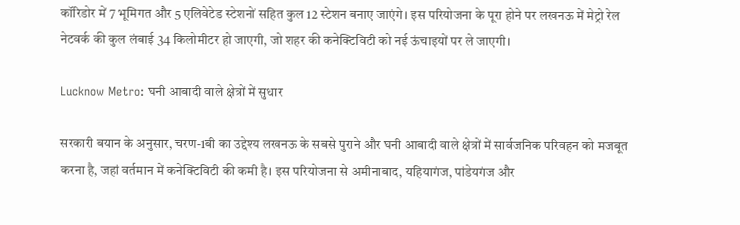कॉरिडोर में 7 भूमिगत और 5 एलिवेटेड स्टेशनों सहित कुल 12 स्टेशन बनाए जाएंगे। इस परियोजना के पूरा होने पर लखनऊ में मेट्रो रेल नेटवर्क की कुल लंबाई 34 किलोमीटर हो जाएगी, जो शहर की कनेक्टिविटी को नई ऊंचाइयों पर ले जाएगी।

Lucknow Metro: घनी आबादी वाले क्षेत्रों में सुधार

सरकारी बयान के अनुसार, चरण-1बी का उद्देश्य लखनऊ के सबसे पुराने और घनी आबादी वाले क्षेत्रों में सार्वजनिक परिवहन को मजबूत करना है, जहां वर्तमान में कनेक्टिविटी की कमी है। इस परियोजना से अमीनाबाद, यहियागंज, पांडेयगंज और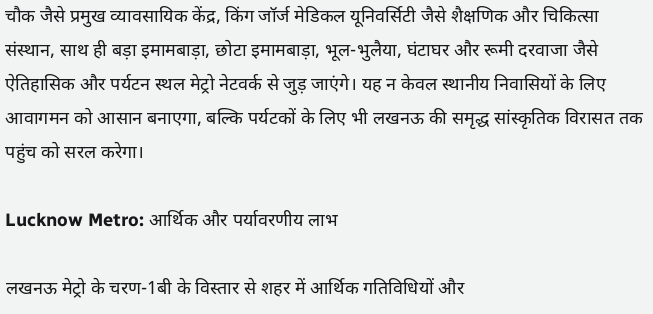चौक जैसे प्रमुख व्यावसायिक केंद्र, किंग जॉर्ज मेडिकल यूनिवर्सिटी जैसे शैक्षणिक और चिकित्सा संस्थान, साथ ही बड़ा इमामबाड़ा, छोटा इमामबाड़ा, भूल-भुलैया, घंटाघर और रूमी दरवाजा जैसे ऐतिहासिक और पर्यटन स्थल मेट्रो नेटवर्क से जुड़ जाएंगे। यह न केवल स्थानीय निवासियों के लिए आवागमन को आसान बनाएगा, बल्कि पर्यटकों के लिए भी लखनऊ की समृद्ध सांस्कृतिक विरासत तक पहुंच को सरल करेगा।

Lucknow Metro: आर्थिक और पर्यावरणीय लाभ

लखनऊ मेट्रो के चरण-1बी के विस्तार से शहर में आर्थिक गतिविधियों और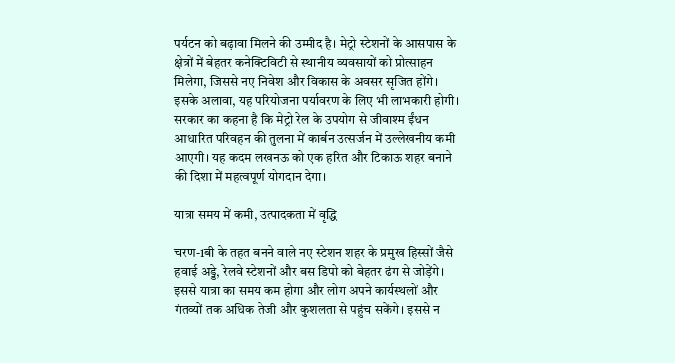पर्यटन को बढ़ावा मिलने की उम्मीद है। मेट्रो स्टेशनों के आसपास के क्षेत्रों में बेहतर कनेक्टिविटी से स्थानीय व्यवसायों को प्रोत्साहन मिलेगा, जिससे नए निवेश और विकास के अवसर सृजित होंगे। इसके अलावा, यह परियोजना पर्यावरण के लिए भी लाभकारी होगी। सरकार का कहना है कि मेट्रो रेल के उपयोग से जीवाश्म ईंधन आधारित परिवहन की तुलना में कार्बन उत्सर्जन में उल्लेखनीय कमी आएगी। यह कदम लखनऊ को एक हरित और टिकाऊ शहर बनाने की दिशा में महत्वपूर्ण योगदान देगा।

यात्रा समय में कमी, उत्पादकता में वृद्धि

चरण-1बी के तहत बनने वाले नए स्टेशन शहर के प्रमुख हिस्सों जैसे हवाई अड्डे, रेलवे स्टेशनों और बस डिपो को बेहतर ढंग से जोड़ेंगे। इससे यात्रा का समय कम होगा और लोग अपने कार्यस्थलों और गंतव्यों तक अधिक तेजी और कुशलता से पहुंच सकेंगे। इससे न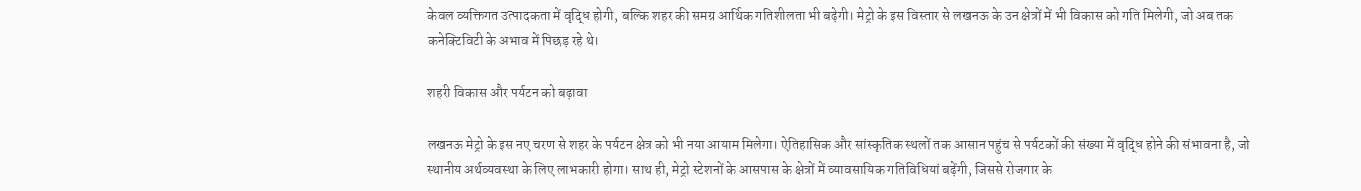केवल व्यक्तिगत उत्पादकता में वृद्धि होगी, बल्कि शहर की समग्र आर्थिक गतिशीलता भी बढ़ेगी। मेट्रो के इस विस्तार से लखनऊ के उन क्षेत्रों में भी विकास को गति मिलेगी, जो अब तक कनेक्टिविटी के अभाव में पिछड़ रहे थे।

शहरी विकास और पर्यटन को बढ़ावा

लखनऊ मेट्रो के इस नए चरण से शहर के पर्यटन क्षेत्र को भी नया आयाम मिलेगा। ऐतिहासिक और सांस्कृतिक स्थलों तक आसान पहुंच से पर्यटकों की संख्या में वृद्धि होने की संभावना है, जो स्थानीय अर्थव्यवस्था के लिए लाभकारी होगा। साथ ही, मेट्रो स्टेशनों के आसपास के क्षेत्रों में व्यावसायिक गतिविधियां बढ़ेंगी, जिससे रोजगार के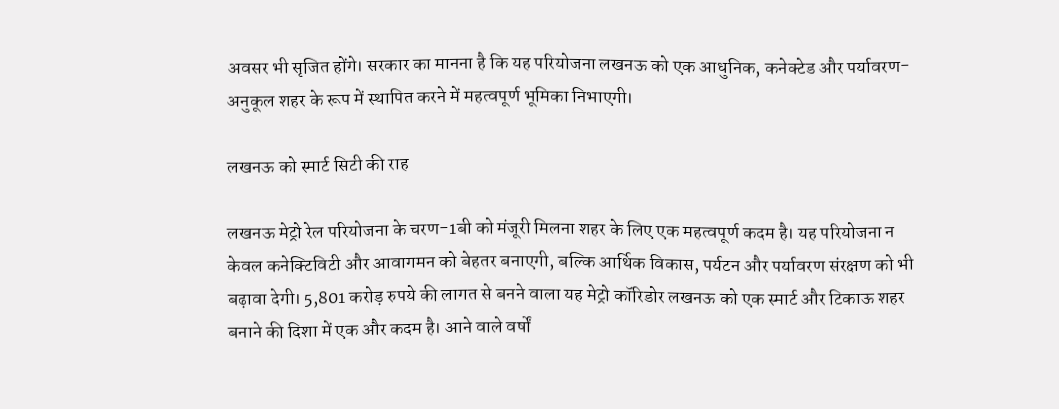अवसर भी सृजित होंगे। सरकार का मानना है कि यह परियोजना लखनऊ को एक आधुनिक, कनेक्टेड और पर्यावरण-अनुकूल शहर के रूप में स्थापित करने में महत्वपूर्ण भूमिका निभाएगी।

लखनऊ को स्मार्ट सिटी की राह

लखनऊ मेट्रो रेल परियोजना के चरण-1बी को मंजूरी मिलना शहर के लिए एक महत्वपूर्ण कदम है। यह परियोजना न केवल कनेक्टिविटी और आवागमन को बेहतर बनाएगी, बल्कि आर्थिक विकास, पर्यटन और पर्यावरण संरक्षण को भी बढ़ावा देगी। 5,801 करोड़ रुपये की लागत से बनने वाला यह मेट्रो कॉरिडोर लखनऊ को एक स्मार्ट और टिकाऊ शहर बनाने की दिशा में एक और कदम है। आने वाले वर्षों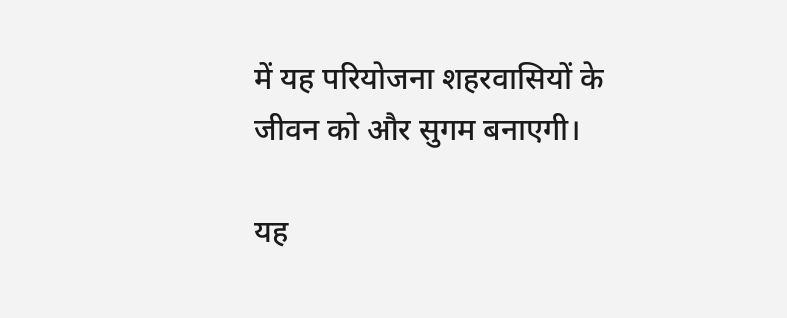में यह परियोजना शहरवासियों के जीवन को और सुगम बनाएगी।

यह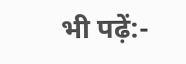भी पढ़ें:-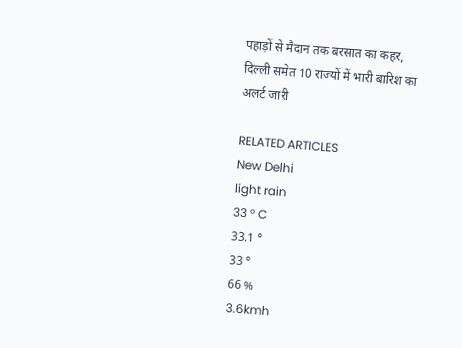पहाड़ों से मैदान तक बरसात का कहर, दिल्ली समेत 10 राज्यों में भारी बारिश का अलर्ट जारी

RELATED ARTICLES
New Delhi
light rain
33 ° C
33.1 °
33 °
66 %
3.6kmh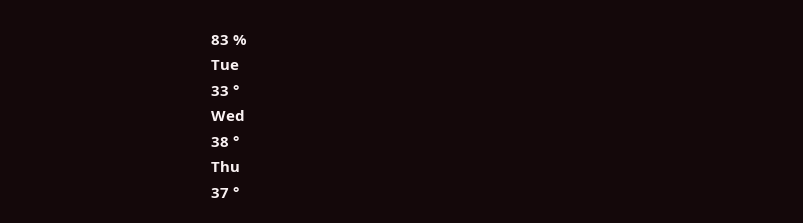83 %
Tue
33 °
Wed
38 °
Thu
37 °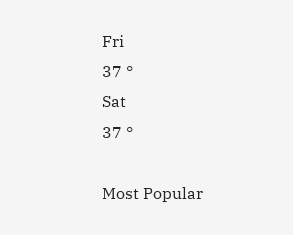Fri
37 °
Sat
37 °

Most Popular